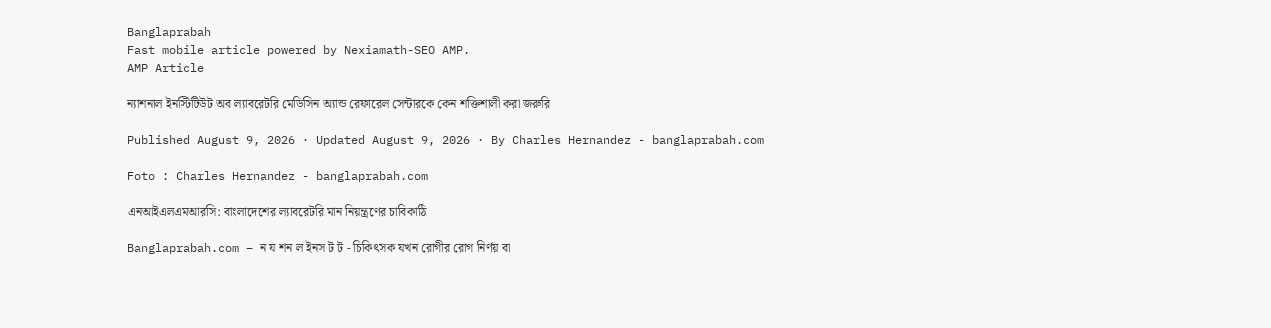Banglaprabah
Fast mobile article powered by Nexiamath-SEO AMP.
AMP Article

ন্যাশনাল ইনস্টিটিউট অব ল্যাবরেটরি মেডিসিন অ্যান্ড রেফারেল সেন্টারকে কেন শক্তিশালী করা জরুরি

Published August 9, 2026 · Updated August 9, 2026 · By Charles Hernandez - banglaprabah.com

Foto : Charles Hernandez - banglaprabah.com

এনআইএলএমআরসি: বাংলাদেশের ল্যাবরেটরি মান নিয়ন্ত্রণের চাবিকাঠি

Banglaprabah.com – ন য শন ল ইনস ট ট - চিকিৎসক যখন রোগীর রোগ নির্ণয় বা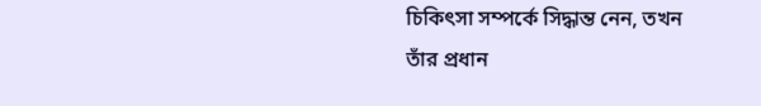চিকিৎসা সম্পর্কে সিদ্ধান্ত নেন, তখন তাঁর প্রধান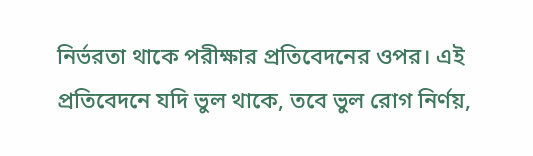নির্ভরতা থাকে পরীক্ষার প্রতিবেদনের ওপর। এই প্রতিবেদনে যদি ভুল থাকে, তবে ভুল রোগ নির্ণয়,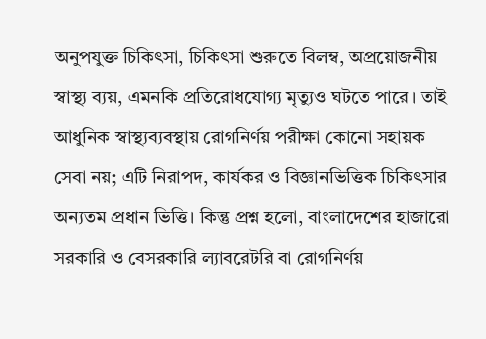অনুপযুক্ত চিকিৎসা, চিকিৎসা শুরুতে বিলম্ব, অপ্রয়োজনীয় স্বাস্থ্য ব্যয়, এমনকি প্রতিরোধযোগ্য মৃত্যুও ঘটতে পারে। তাই আধুনিক স্বাস্থ্যব্যবস্থায় রোগনির্ণয় পরীক্ষা কোনো সহায়ক সেবা নয়; এটি নিরাপদ, কার্যকর ও বিজ্ঞানভিত্তিক চিকিৎসার অন্যতম প্রধান ভিত্তি। কিন্তু প্রশ্ন হলো, বাংলাদেশের হাজারো সরকারি ও বেসরকারি ল্যাবরেটরি বা রোগনির্ণয়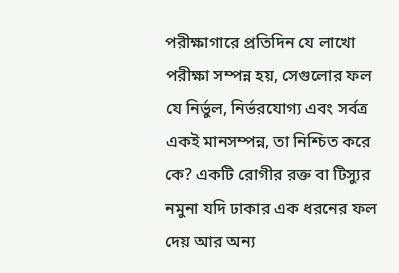পরীক্ষাগারে প্রতিদিন যে লাখো পরীক্ষা সম্পন্ন হয়, সেগুলোর ফল যে নির্ভুল, নির্ভরযোগ্য এবং সর্বত্র একই মানসম্পন্ন, তা নিশ্চিত করে কে? একটি রোগীর রক্ত বা টিস্যুর নমুনা যদি ঢাকার এক ধরনের ফল দেয় আর অন্য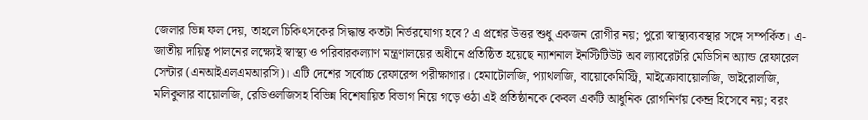জেলার ভিন্ন ফল দেয়, তাহলে চিকিৎসকের সিদ্ধান্ত কতটা নির্ভরযোগ্য হবে? এ প্রশ্নের উত্তর শুধু একজন রোগীর নয়; পুরো স্বাস্থ্যব্যবস্থার সঙ্গে সম্পর্কিত। এ-জাতীয় দায়িত্ব পালনের লক্ষ্যেই স্বাস্থ্য ও পরিবারকল্যাণ মন্ত্রণালয়ের অধীনে প্রতিষ্ঠিত হয়েছে ন্যাশনাল ইনস্টিটিউট অব ল্যাবরেটরি মেডিসিন অ্যান্ড রেফারেল সেন্টার (এনআইএলএমআরসি)। এটি দেশের সর্বোচ্চ রেফারেন্স পরীক্ষাগার। হেমাটোলজি, প্যাথলজি, বায়োকেমিস্ট্রি, মাইক্রোবায়োলজি, ভাইরোলজি, মলিকুলার বায়োলজি, রেডিওলজিসহ বিভিন্ন বিশেষায়িত বিভাগ নিয়ে গড়ে ওঠা এই প্রতিষ্ঠানকে কেবল একটি আধুনিক রোগনির্ণয় কেন্দ্র হিসেবে নয়; বরং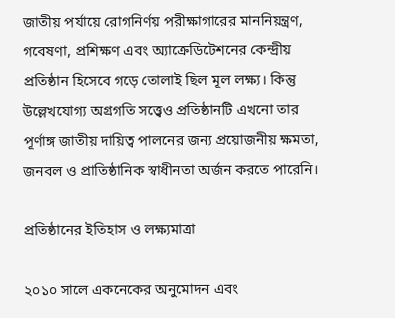জাতীয় পর্যায়ে রোগনির্ণয় পরীক্ষাগারের মাননিয়ন্ত্রণ, গবেষণা, প্রশিক্ষণ এবং অ্যাক্রেডিটেশনের কেন্দ্রীয় প্রতিষ্ঠান হিসেবে গড়ে তোলাই ছিল মূল লক্ষ্য। কিন্তু উল্লেখযোগ্য অগ্রগতি সত্ত্বেও প্রতিষ্ঠানটি এখনো তার পূর্ণাঙ্গ জাতীয় দায়িত্ব পালনের জন্য প্রয়োজনীয় ক্ষমতা, জনবল ও প্রাতিষ্ঠানিক স্বাধীনতা অর্জন করতে পারেনি।

প্রতিষ্ঠানের ইতিহাস ও লক্ষ্যমাত্রা

২০১০ সালে একনেকের অনুমোদন এবং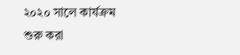২০২০ সালে কার্যক্রম শুরু করা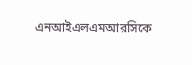এনআইএলএমআরসিকে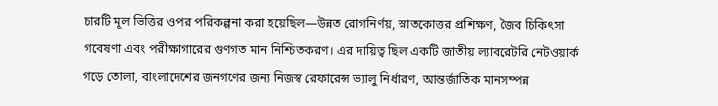চারটি মূল ভিত্তির ওপর পরিকল্পনা করা হয়েছিল—উন্নত রোগনির্ণয়, স্নাতকোত্তর প্রশিক্ষণ, জৈব চিকিৎসা গবেষণা এবং পরীক্ষাগারের গুণগত মান নিশ্চিতকরণ। এর দায়িত্ব ছিল একটি জাতীয় ল্যাবরেটরি নেটওয়ার্ক গড়ে তোলা, বাংলাদেশের জনগণের জন্য নিজস্ব রেফারেন্স ভ্যালু নির্ধারণ, আন্তর্জাতিক মানসম্পন্ন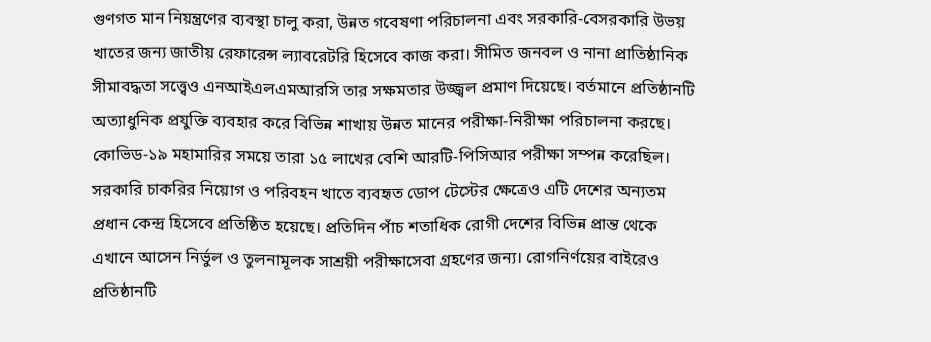গুণগত মান নিয়ন্ত্রণের ব্যবস্থা চালু করা, উন্নত গবেষণা পরিচালনা এবং সরকারি-বেসরকারি উভয় খাতের জন্য জাতীয় রেফারেন্স ল্যাবরেটরি হিসেবে কাজ করা। সীমিত জনবল ও নানা প্রাতিষ্ঠানিক সীমাবদ্ধতা সত্ত্বেও এনআইএলএমআরসি তার সক্ষমতার উজ্জ্বল প্রমাণ দিয়েছে। বর্তমানে প্রতিষ্ঠানটি অত্যাধুনিক প্রযুক্তি ব্যবহার করে বিভিন্ন শাখায় উন্নত মানের পরীক্ষা-নিরীক্ষা পরিচালনা করছে। কোভিড-১৯ মহামারির সময়ে তারা ১৫ লাখের বেশি আরটি-পিসিআর পরীক্ষা সম্পন্ন করেছিল। সরকারি চাকরির নিয়োগ ও পরিবহন খাতে ব্যবহৃত ডোপ টেস্টের ক্ষেত্রেও এটি দেশের অন্যতম প্রধান কেন্দ্র হিসেবে প্রতিষ্ঠিত হয়েছে। প্রতিদিন পাঁচ শতাধিক রোগী দেশের বিভিন্ন প্রান্ত থেকে এখানে আসেন নির্ভুল ও তুলনামূলক সাশ্রয়ী পরীক্ষাসেবা গ্রহণের জন্য। রোগনির্ণয়ের বাইরেও প্রতিষ্ঠানটি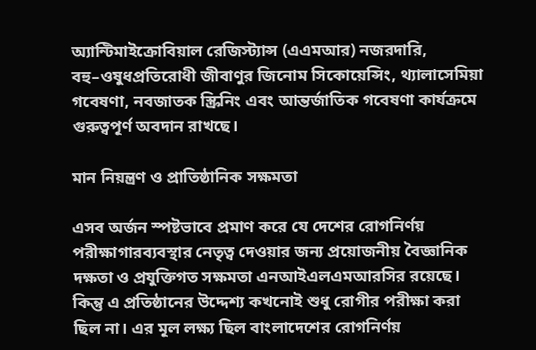অ্যান্টিমাইক্রোবিয়াল রেজিস্ট্যান্স (এএমআর) নজরদারি, বহু–ওষুধপ্রতিরোধী জীবাণুর জিনোম সিকোয়েন্সিং, থ্যালাসেমিয়া গবেষণা, নবজাতক স্ক্রিনিং এবং আন্তর্জাতিক গবেষণা কার্যক্রমে গুরুত্বপূর্ণ অবদান রাখছে।

মান নিয়ন্ত্রণ ও প্রাতিষ্ঠানিক সক্ষমতা

এসব অর্জন স্পষ্টভাবে প্রমাণ করে যে দেশের রোগনির্ণয় পরীক্ষাগারব্যবস্থার নেতৃত্ব দেওয়ার জন্য প্রয়োজনীয় বৈজ্ঞানিক দক্ষতা ও প্রযুক্তিগত সক্ষমতা এনআইএলএমআরসির রয়েছে। কিন্তু এ প্রতিষ্ঠানের উদ্দেশ্য কখনোই শুধু রোগীর পরীক্ষা করা ছিল না। এর মূল লক্ষ্য ছিল বাংলাদেশের রোগনির্ণয়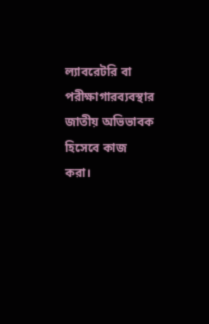ল্যাবরেটরি বা পরীক্ষাগারব্যবস্থার জাতীয় অভিভাবক হিসেবে কাজ করা।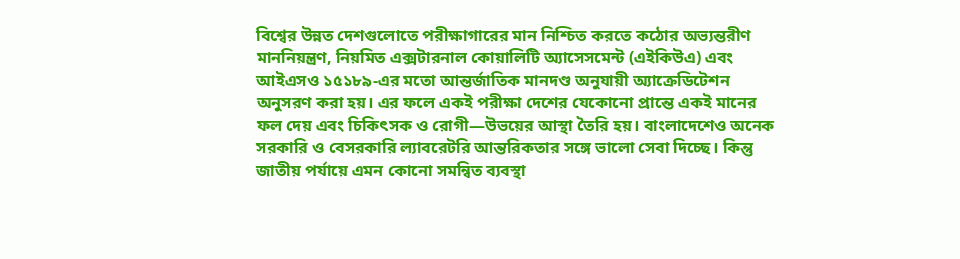বিশ্বের উন্নত দেশগুলোতে পরীক্ষাগারের মান নিশ্চিত করতে কঠোর অভ্যন্তরীণ মাননিয়ন্ত্রণ, নিয়মিত এক্সটারনাল কোয়ালিটি অ্যাসেসমেন্ট (এইকিউএ) এবং আইএসও ১৫১৮৯-এর মতো আন্তর্জাতিক মানদণ্ড অনুযায়ী অ্যাক্রেডিটেশন অনুসরণ করা হয়। এর ফলে একই পরীক্ষা দেশের যেকোনো প্রান্তে একই মানের ফল দেয় এবং চিকিৎসক ও রোগী—উভয়ের আস্থা তৈরি হয়। বাংলাদেশেও অনেক সরকারি ও বেসরকারি ল্যাবরেটরি আন্তরিকতার সঙ্গে ভালো সেবা দিচ্ছে। কিন্তু জাতীয় পর্যায়ে এমন কোনো সমন্বিত ব্যবস্থা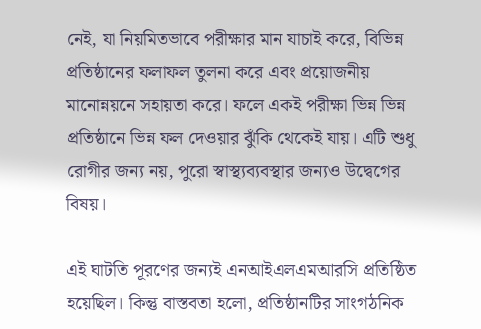নেই, যা নিয়মিতভাবে পরীক্ষার মান যাচাই করে, বিভিন্ন প্রতিষ্ঠানের ফলাফল তুলনা করে এবং প্রয়োজনীয় মানোন্নয়নে সহায়তা করে। ফলে একই পরীক্ষা ভিন্ন ভিন্ন প্রতিষ্ঠানে ভিন্ন ফল দেওয়ার ঝুঁকি থেকেই যায়। এটি শুধু রোগীর জন্য নয়, পুরো স্বাস্থ্যব্যবস্থার জন্যও উদ্বেগের বিষয়।

এই ঘাটতি পূরণের জন্যই এনআইএলএমআরসি প্রতিষ্ঠিত হয়েছিল। কিন্তু বাস্তবতা হলো, প্রতিষ্ঠানটির সাংগঠনিক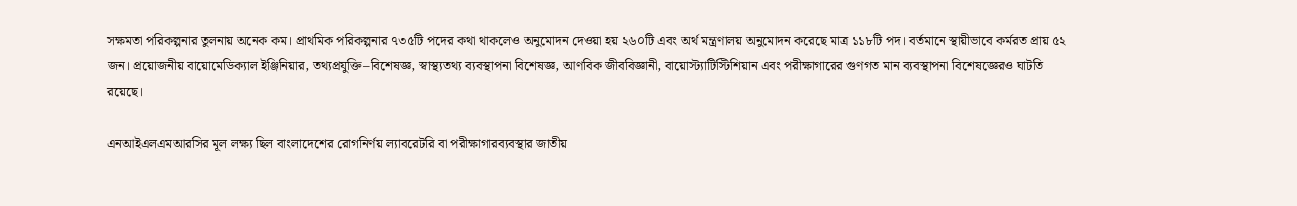সক্ষমতা পরিকল্পনার তুলনায় অনেক কম। প্রাথমিক পরিকল্পনার ৭৩৫টি পদের কথা থাকলেও অনুমোদন দেওয়া হয় ২৬০টি এবং অর্থ মন্ত্রণালয় অনুমোদন করেছে মাত্র ১১৮টি পদ। বর্তমানে স্থায়ীভাবে কর্মরত প্রায় ৫২ জন। প্রয়োজনীয় বায়োমেডিক্যাল ইঞ্জিনিয়ার, তথ্যপ্রযুক্তি–বিশেষজ্ঞ, স্বাস্থ্যতথ্য ব্যবস্থাপনা বিশেষজ্ঞ, আণবিক জীববিজ্ঞানী, বায়োস্ট্যাটিস্টিশিয়ান এবং পরীক্ষাগারের গুণগত মান ব্যবস্থাপনা বিশেষজ্ঞেরও ঘাটতি রয়েছে।

এনআইএলএমআরসির মূল লক্ষ্য ছিল বাংলাদেশের রোগনির্ণয় ল্যাবরেটরি বা পরীক্ষাগারব্যবস্থার জাতীয়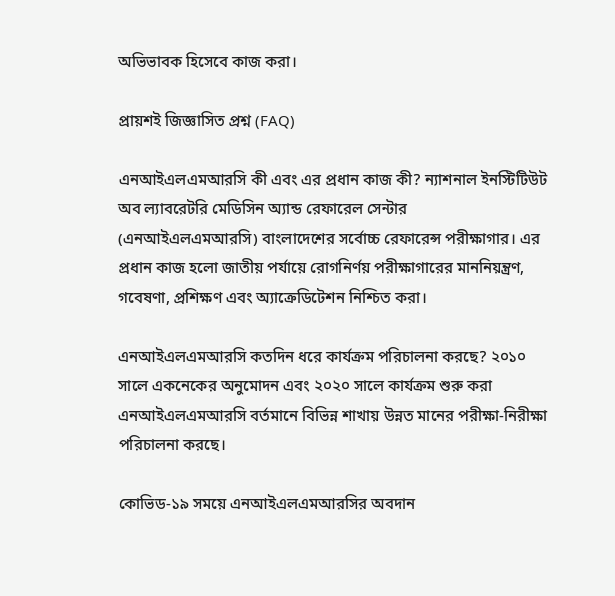অভিভাবক হিসেবে কাজ করা।

প্রায়শই জিজ্ঞাসিত প্রশ্ন (FAQ)

এনআইএলএমআরসি কী এবং এর প্রধান কাজ কী? ন্যাশনাল ইনস্টিটিউট অব ল্যাবরেটরি মেডিসিন অ্যান্ড রেফারেল সেন্টার (এনআইএলএমআরসি) বাংলাদেশের সর্বোচ্চ রেফারেন্স পরীক্ষাগার। এর প্রধান কাজ হলো জাতীয় পর্যায়ে রোগনির্ণয় পরীক্ষাগারের মাননিয়ন্ত্রণ, গবেষণা, প্রশিক্ষণ এবং অ্যাক্রেডিটেশন নিশ্চিত করা।

এনআইএলএমআরসি কতদিন ধরে কার্যক্রম পরিচালনা করছে? ২০১০ সালে একনেকের অনুমোদন এবং ২০২০ সালে কার্যক্রম শুরু করা এনআইএলএমআরসি বর্তমানে বিভিন্ন শাখায় উন্নত মানের পরীক্ষা-নিরীক্ষা পরিচালনা করছে।

কোভিড-১৯ সময়ে এনআইএলএমআরসির অবদান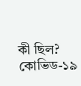কী ছিল? কোভিড-১৯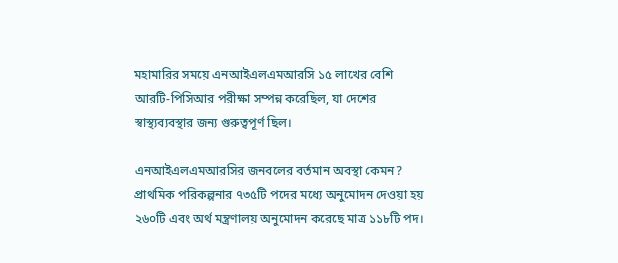মহামারির সময়ে এনআইএলএমআরসি ১৫ লাখের বেশি আরটি-পিসিআর পরীক্ষা সম্পন্ন করেছিল, যা দেশের স্বাস্থ্যব্যবস্থার জন্য গুরুত্বপূর্ণ ছিল।

এনআইএলএমআরসির জনবলের বর্তমান অবস্থা কেমন? প্রাথমিক পরিকল্পনার ৭৩৫টি পদের মধ্যে অনুমোদন দেওয়া হয় ২৬০টি এবং অর্থ মন্ত্রণালয় অনুমোদন করেছে মাত্র ১১৮টি পদ।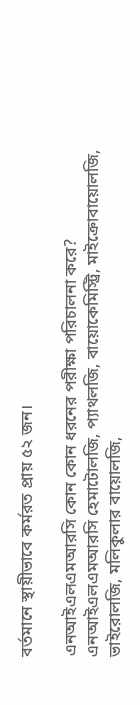বর্তমানে স্থায়ীভাবে কর্মরত প্রায় ৫২ জন।

এনআইএলএমআরসি কোন কোন ধরনের পরীক্ষা পরিচালনা করে? এনআইএলএমআরসি হেমাটোলজি, প্যাথলজি, বায়োকেমিস্ট্রি, মাইক্রোবায়োলজি, ভাইরোলজি, মলিকুলার বায়োলজি,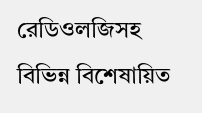রেডিওলজিসহ বিভিন্ন বিশেষায়িত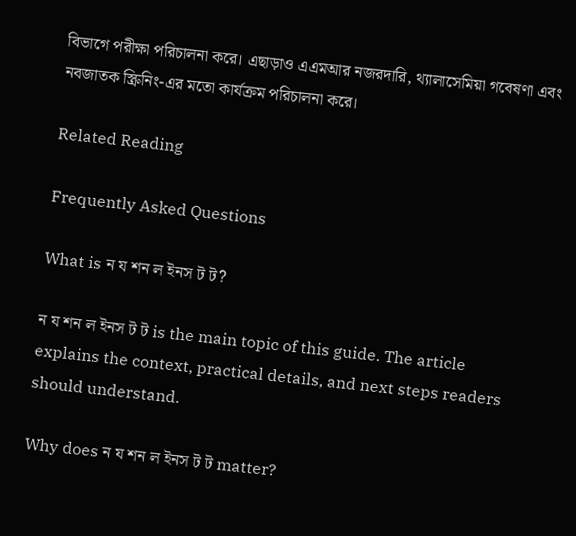বিভাগে পরীক্ষা পরিচালনা করে। এছাড়াও এএমআর নজরদারি, থ্যালাসেমিয়া গবেষণা এবং নবজাতক স্ক্রিনিং-এর মতো কার্যক্রম পরিচালনা করে।

Related Reading

Frequently Asked Questions

What is ন য শন ল ইনস ট ট?

ন য শন ল ইনস ট ট is the main topic of this guide. The article explains the context, practical details, and next steps readers should understand.

Why does ন য শন ল ইনস ট ট matter?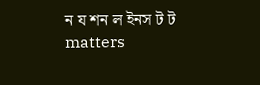ন য শন ল ইনস ট ট matters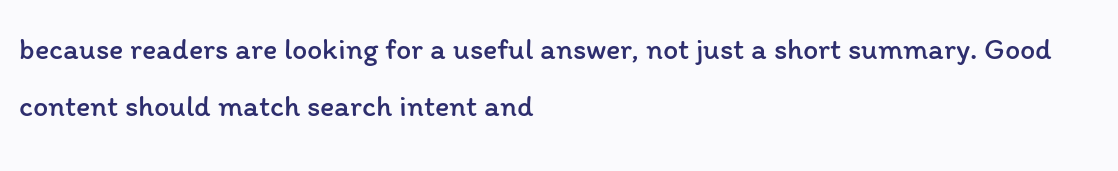because readers are looking for a useful answer, not just a short summary. Good content should match search intent and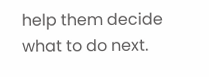help them decide what to do next.